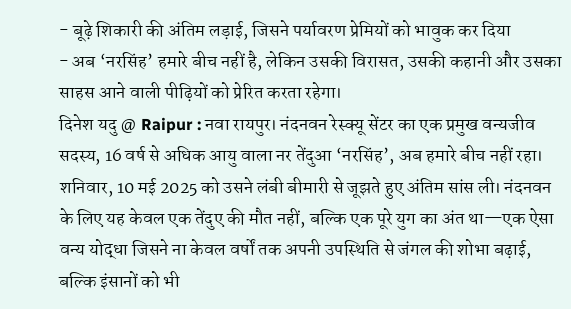- बूढ़े शिकारी की अंतिम लड़ाई, जिसने पर्यावरण प्रेमियों को भावुक कर दिया
- अब ‘नरसिंह’ हमारे बीच नहीं है, लेकिन उसकी विरासत, उसकी कहानी और उसका साहस आने वाली पीढ़ियों को प्रेरित करता रहेगा।
दिनेश यदु @ Raipur : नवा रायपुर। नंदनवन रेस्क्यू सेंटर का एक प्रमुख वन्यजीव सदस्य, 16 वर्ष से अधिक आयु वाला नर तेंदुआ ‘नरसिंह’, अब हमारे बीच नहीं रहा। शनिवार, 10 मई 2025 को उसने लंबी बीमारी से जूझते हुए अंतिम सांस ली। नंदनवन के लिए यह केवल एक तेंदुए की मौत नहीं, बल्कि एक पूरे युग का अंत था—एक ऐसा वन्य योद्धा जिसने ना केवल वर्षों तक अपनी उपस्थिति से जंगल की शोभा बढ़ाई, बल्कि इंसानों को भी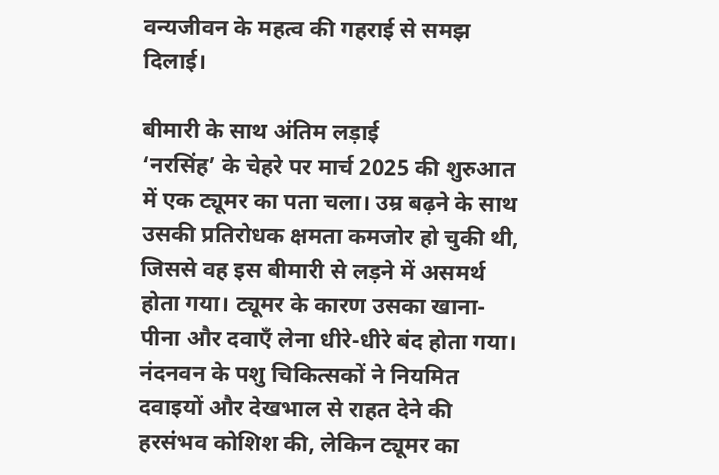वन्यजीवन के महत्व की गहराई से समझ दिलाई।

बीमारी के साथ अंतिम लड़ाई
‘नरसिंह’ के चेहरे पर मार्च 2025 की शुरुआत में एक ट्यूमर का पता चला। उम्र बढ़ने के साथ उसकी प्रतिरोधक क्षमता कमजोर हो चुकी थी, जिससे वह इस बीमारी से लड़ने में असमर्थ होता गया। ट्यूमर के कारण उसका खाना-पीना और दवाएँ लेना धीरे-धीरे बंद होता गया। नंदनवन के पशु चिकित्सकों ने नियमित दवाइयों और देखभाल से राहत देने की हरसंभव कोशिश की, लेकिन ट्यूमर का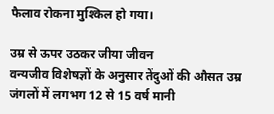फैलाव रोकना मुश्किल हो गया।

उम्र से ऊपर उठकर जीया जीवन
वन्यजीव विशेषज्ञों के अनुसार तेंदुओं की औसत उम्र जंगलों में लगभग 12 से 15 वर्ष मानी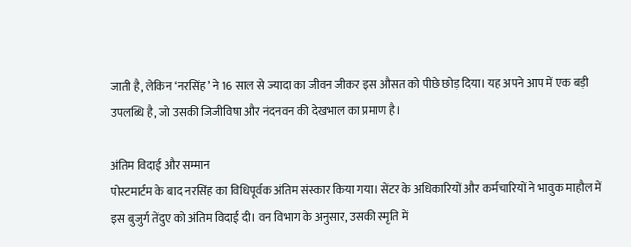जाती है, लेकिन ‘नरसिंह’ ने 16 साल से ज्यादा का जीवन जीकर इस औसत को पीछे छोड़ दिया। यह अपने आप में एक बड़ी उपलब्धि है, जो उसकी जिजीविषा और नंदनवन की देखभाल का प्रमाण है।

अंतिम विदाई और सम्मान
पोस्टमार्टम के बाद नरसिंह का विधिपूर्वक अंतिम संस्कार किया गया। सेंटर के अधिकारियों और कर्मचारियों ने भावुक माहौल में इस बुजुर्ग तेंदुए को अंतिम विदाई दी। वन विभाग के अनुसार, उसकी स्मृति में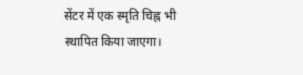सेंटर में एक स्मृति चिह्न भी स्थापित किया जाएगा।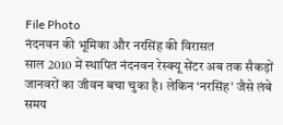File Photo
नंदनवन की भूमिका और नरसिंह की विरासत
साल 2010 में स्थापित नंदनवन रेस्क्यू सेंटर अब तक सैकड़ों जानवरों का जीवन बचा चुका है। लेकिन ‘नरसिंह’ जैसे लंबे समय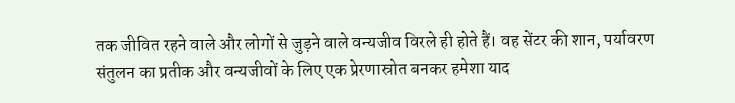तक जीवित रहने वाले और लोगों से जुड़ने वाले वन्यजीव विरले ही होते हैं। वह सेंटर की शान, पर्यावरण संतुलन का प्रतीक और वन्यजीवों के लिए एक प्रेरणास्रोत बनकर हमेशा याद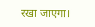रखा जाएगा।